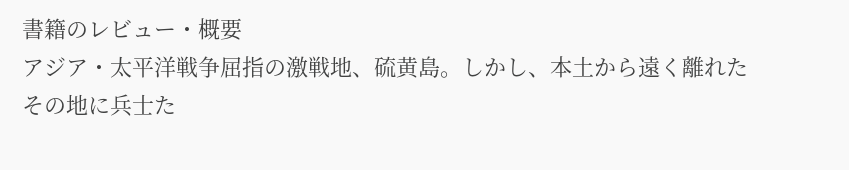書籍のレビュー・概要
アジア・太平洋戦争屈指の激戦地、硫黄島。しかし、本土から遠く離れたその地に兵士た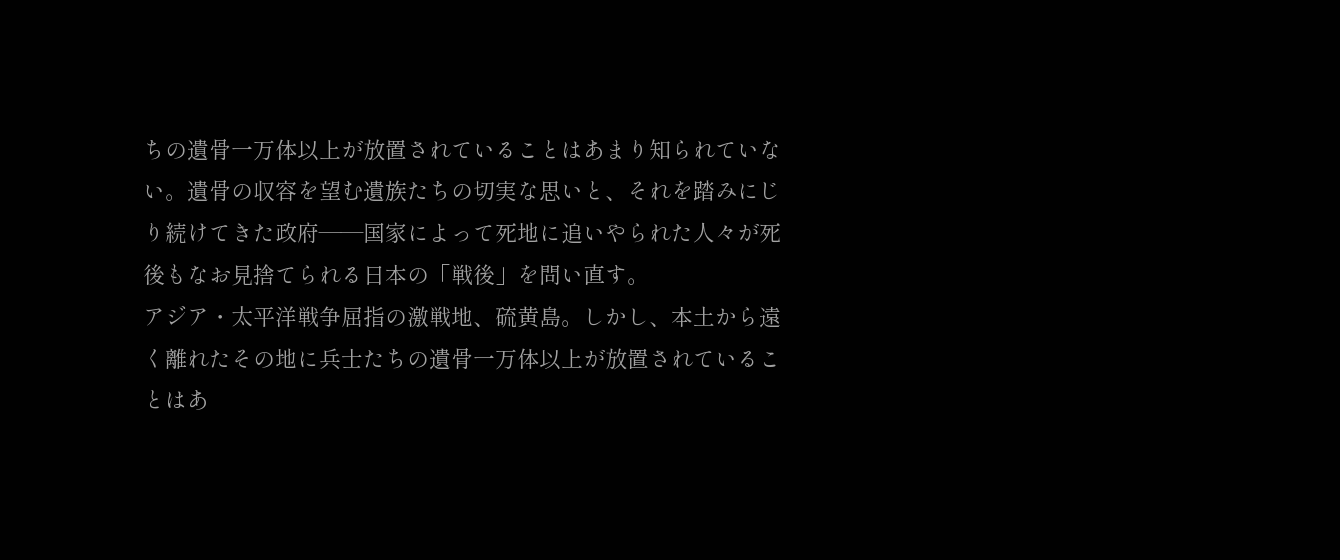ちの遺骨一万体以上が放置されていることはあまり知られていない。遺骨の収容を望む遺族たちの切実な思いと、それを踏みにじり続けてきた政府――国家によって死地に追いやられた人々が死後もなお見捨てられる日本の「戦後」を問い直す。
アジア・太平洋戦争屈指の激戦地、硫黄島。しかし、本土から遠く離れたその地に兵士たちの遺骨一万体以上が放置されていることはあ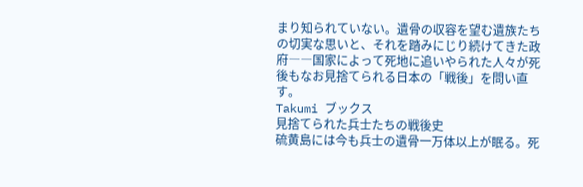まり知られていない。遺骨の収容を望む遺族たちの切実な思いと、それを踏みにじり続けてきた政府――国家によって死地に追いやられた人々が死後もなお見捨てられる日本の「戦後」を問い直す。
Takumi ブックス
見捨てられた兵士たちの戦後史
硫黄島には今も兵士の遺骨一万体以上が眠る。死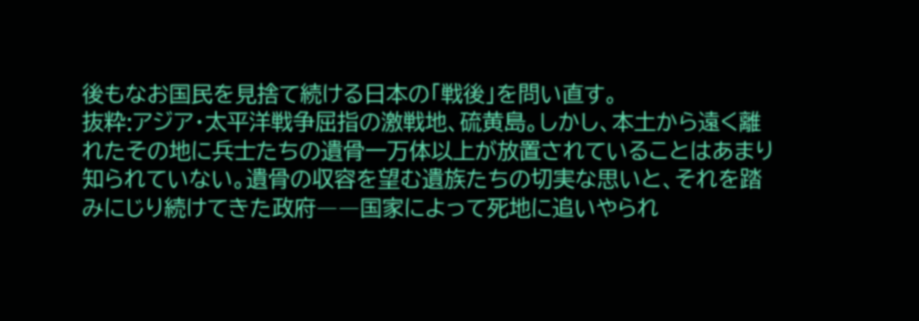後もなお国民を見捨て続ける日本の「戦後」を問い直す。
抜粋:アジア・太平洋戦争屈指の激戦地、硫黄島。しかし、本土から遠く離れたその地に兵士たちの遺骨一万体以上が放置されていることはあまり知られていない。遺骨の収容を望む遺族たちの切実な思いと、それを踏みにじり続けてきた政府――国家によって死地に追いやられ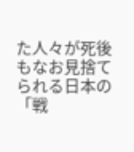た人々が死後もなお見捨てられる日本の「戦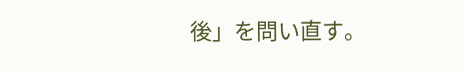後」を問い直す。